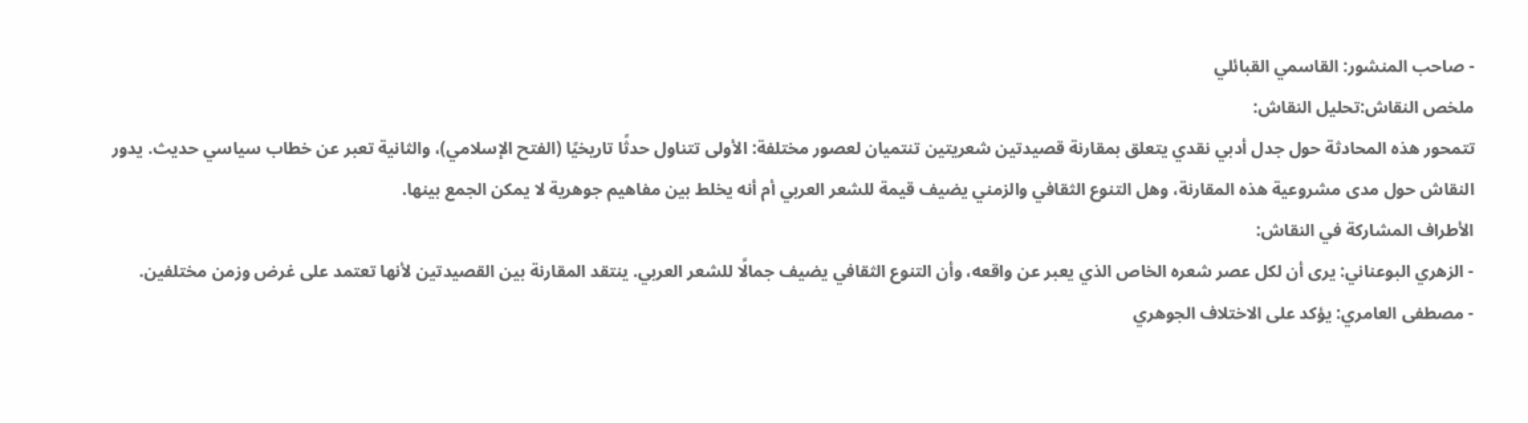- صاحب المنشور: القاسمي القبائلي
ملخص النقاش:تحليل النقاش:
تتمحور هذه المحادثة حول جدل أدبي نقدي يتعلق بمقارنة قصيدتين شعريتين تنتميان لعصور مختلفة: الأولى تتناول حدثًا تاريخيًا (الفتح الإسلامي)، والثانية تعبر عن خطاب سياسي حديث. يدور النقاش حول مدى مشروعية هذه المقارنة، وهل التنوع الثقافي والزمني يضيف قيمة للشعر العربي أم أنه يخلط بين مفاهيم جوهرية لا يمكن الجمع بينها.
الأطراف المشاركة في النقاش:
- الزهري البوعناني: يرى أن لكل عصر شعره الخاص الذي يعبر عن واقعه، وأن التنوع الثقافي يضيف جمالًا للشعر العربي. ينتقد المقارنة بين القصيدتين لأنها تعتمد على غرض وزمن مختلفين.
- مصطفى العامري: يؤكد على الاختلاف الجوهري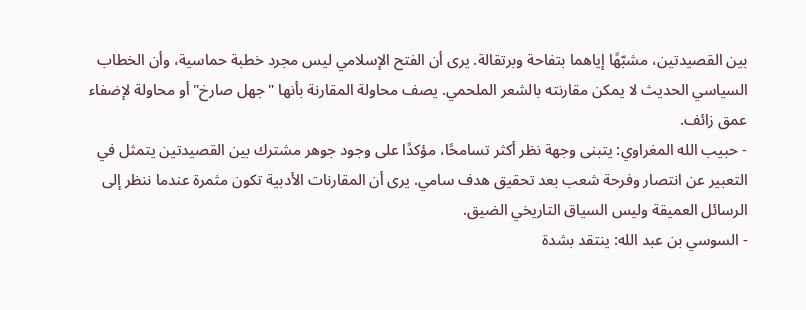بين القصيدتين، مشبّهًا إياهما بتفاحة وبرتقالة. يرى أن الفتح الإسلامي ليس مجرد خطبة حماسية، وأن الخطاب السياسي الحديث لا يمكن مقارنته بالشعر الملحمي. يصف محاولة المقارنة بأنها "جهل صارخ" أو محاولة لإضفاء عمق زائف.
- حبيب الله المغراوي: يتبنى وجهة نظر أكثر تسامحًا، مؤكدًا على وجود جوهر مشترك بين القصيدتين يتمثل في التعبير عن انتصار وفرحة شعب بعد تحقيق هدف سامي. يرى أن المقارنات الأدبية تكون مثمرة عندما ننظر إلى الرسائل العميقة وليس السياق التاريخي الضيق.
- السوسي بن عبد الله: ينتقد بشدة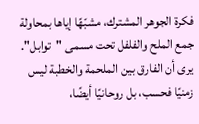فكرة الجوهر المشترك، مشبّهًا إياها بمحاولة جمع الملح والفلفل تحت مسمى "توابل". يرى أن الفارق بين الملحمة والخطبة ليس زمنيًا فحسب، بل روحانيًا أيضًا،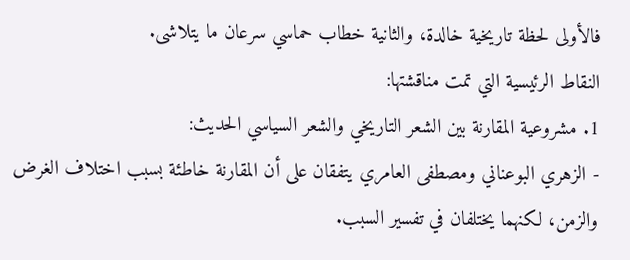فالأولى لحظة تاريخية خالدة، والثانية خطاب حماسي سرعان ما يتلاشى.
النقاط الرئيسية التي تمت مناقشتها:
1. مشروعية المقارنة بين الشعر التاريخي والشعر السياسي الحديث:
- الزهري البوعناني ومصطفى العامري يتفقان على أن المقارنة خاطئة بسبب اختلاف الغرض والزمن، لكنهما يختلفان في تفسير السبب.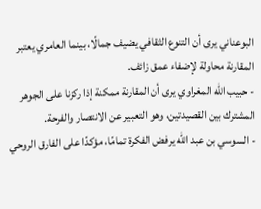البوعناني يرى أن التنوع الثقافي يضيف جمالًا، بينما العامري يعتبر المقارنة محاولة لإضفاء عمق زائف.
- حبيب الله المغراوي يرى أن المقارنة ممكنة إذا ركزنا على الجوهر المشترك بين القصيدتين، وهو التعبير عن الانتصار والفرحة.
- السوسي بن عبد الله يرفض الفكرة تمامًا، مؤكدًا على الفارق الروحي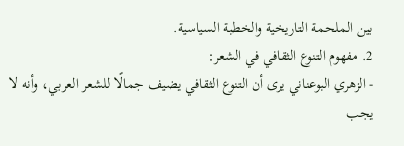بين الملحمة التاريخية والخطبة السياسية.
2. مفهوم التنوع الثقافي في الشعر:
- الزهري البوعناني يرى أن التنوع الثقافي يضيف جمالًا للشعر العربي، وأنه لا يجب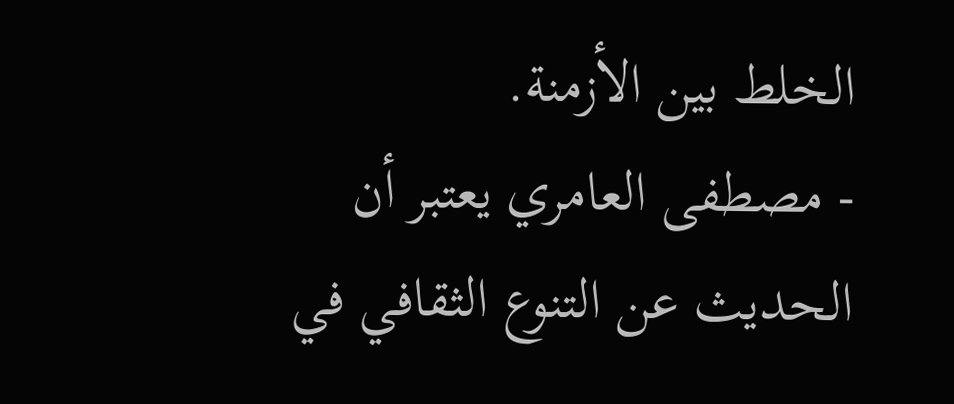الخلط بين الأزمنة.
- مصطفى العامري يعتبر أن الحديث عن التنوع الثقافي في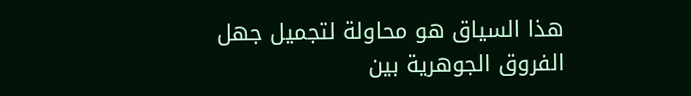هذا السياق هو محاولة لتجميل جهل الفروق الجوهرية بين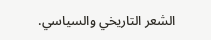الشعر التاريخي والسياسي.